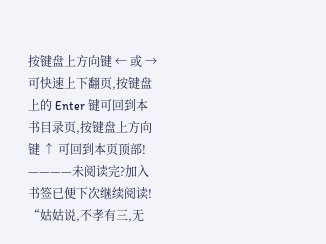按键盘上方向键 ← 或 → 可快速上下翻页,按键盘上的 Enter 键可回到本书目录页,按键盘上方向键 ↑ 可回到本页顶部!
————未阅读完?加入书签已便下次继续阅读!
“姑姑说,不孝有三,无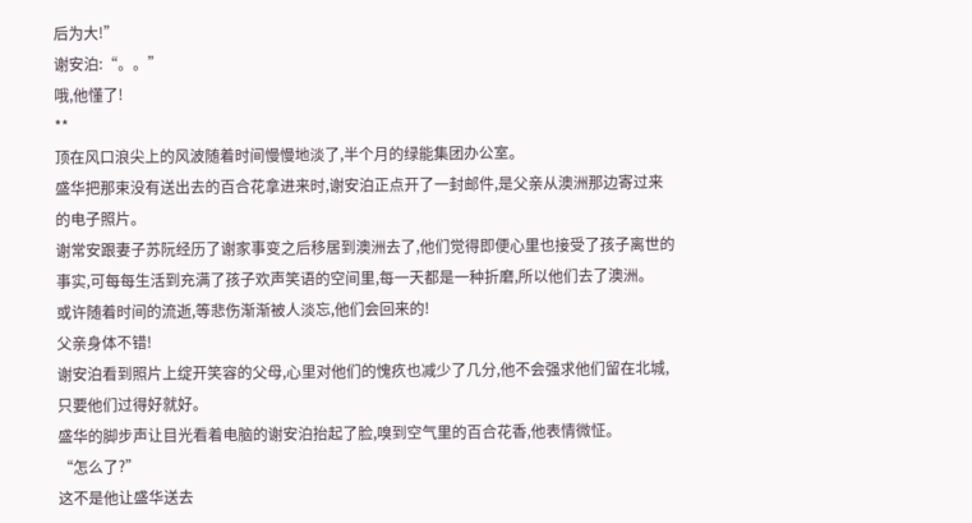后为大!”
谢安泊:“。。”
哦,他懂了!
**
顶在风口浪尖上的风波随着时间慢慢地淡了,半个月的绿能集团办公室。
盛华把那束没有送出去的百合花拿进来时,谢安泊正点开了一封邮件,是父亲从澳洲那边寄过来的电子照片。
谢常安跟妻子苏阮经历了谢家事变之后移居到澳洲去了,他们觉得即便心里也接受了孩子离世的事实,可每每生活到充满了孩子欢声笑语的空间里,每一天都是一种折磨,所以他们去了澳洲。
或许随着时间的流逝,等悲伤渐渐被人淡忘,他们会回来的!
父亲身体不错!
谢安泊看到照片上绽开笑容的父母,心里对他们的愧疚也减少了几分,他不会强求他们留在北城,只要他们过得好就好。
盛华的脚步声让目光看着电脑的谢安泊抬起了脸,嗅到空气里的百合花香,他表情微怔。
“怎么了?”
这不是他让盛华送去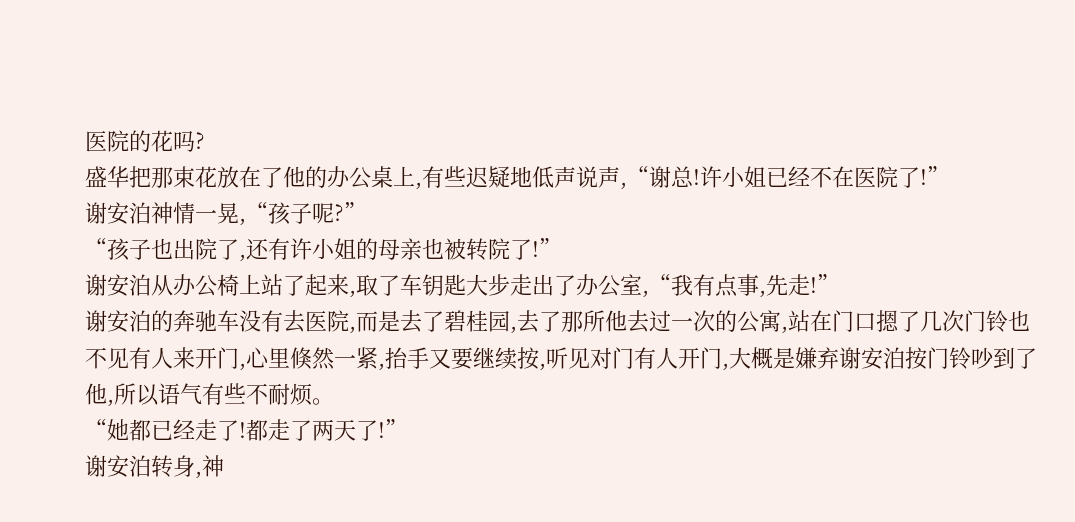医院的花吗?
盛华把那束花放在了他的办公桌上,有些迟疑地低声说声,“谢总!许小姐已经不在医院了!”
谢安泊神情一晃,“孩子呢?”
“孩子也出院了,还有许小姐的母亲也被转院了!”
谢安泊从办公椅上站了起来,取了车钥匙大步走出了办公室,“我有点事,先走!”
谢安泊的奔驰车没有去医院,而是去了碧桂园,去了那所他去过一次的公寓,站在门口摁了几次门铃也不见有人来开门,心里倏然一紧,抬手又要继续按,听见对门有人开门,大概是嫌弃谢安泊按门铃吵到了他,所以语气有些不耐烦。
“她都已经走了!都走了两天了!”
谢安泊转身,神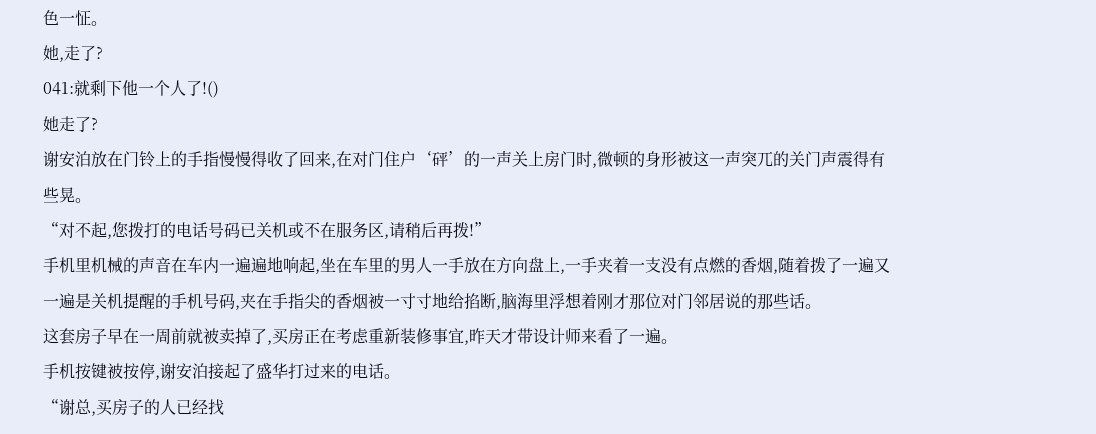色一怔。
她,走了?
041:就剩下他一个人了!()
她走了?
谢安泊放在门铃上的手指慢慢得收了回来,在对门住户‘砰’的一声关上房门时,微顿的身形被这一声突兀的关门声震得有些晃。
“对不起,您拨打的电话号码已关机或不在服务区,请稍后再拨!”
手机里机械的声音在车内一遍遍地响起,坐在车里的男人一手放在方向盘上,一手夹着一支没有点燃的香烟,随着拨了一遍又一遍是关机提醒的手机号码,夹在手指尖的香烟被一寸寸地给掐断,脑海里浮想着刚才那位对门邻居说的那些话。
这套房子早在一周前就被卖掉了,买房正在考虑重新装修事宜,昨天才带设计师来看了一遍。
手机按键被按停,谢安泊接起了盛华打过来的电话。
“谢总,买房子的人已经找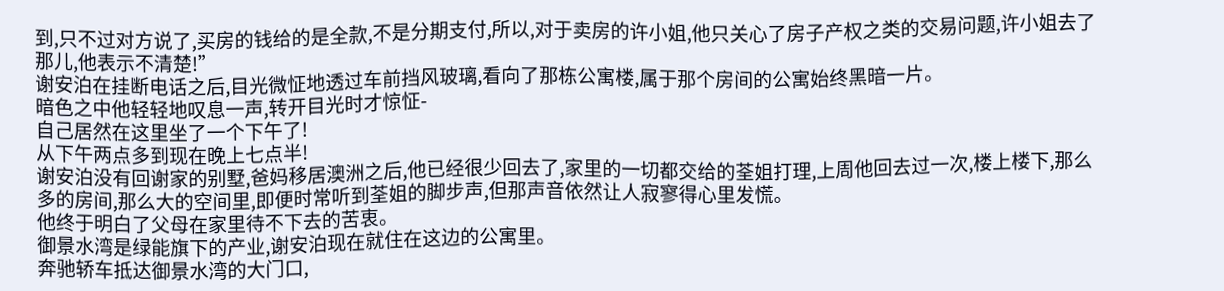到,只不过对方说了,买房的钱给的是全款,不是分期支付,所以,对于卖房的许小姐,他只关心了房子产权之类的交易问题,许小姐去了那儿,他表示不清楚!”
谢安泊在挂断电话之后,目光微怔地透过车前挡风玻璃,看向了那栋公寓楼,属于那个房间的公寓始终黑暗一片。
暗色之中他轻轻地叹息一声,转开目光时才惊怔-
自己居然在这里坐了一个下午了!
从下午两点多到现在晚上七点半!
谢安泊没有回谢家的别墅,爸妈移居澳洲之后,他已经很少回去了,家里的一切都交给的荃姐打理,上周他回去过一次,楼上楼下,那么多的房间,那么大的空间里,即便时常听到荃姐的脚步声,但那声音依然让人寂寥得心里发慌。
他终于明白了父母在家里待不下去的苦衷。
御景水湾是绿能旗下的产业,谢安泊现在就住在这边的公寓里。
奔驰轿车抵达御景水湾的大门口,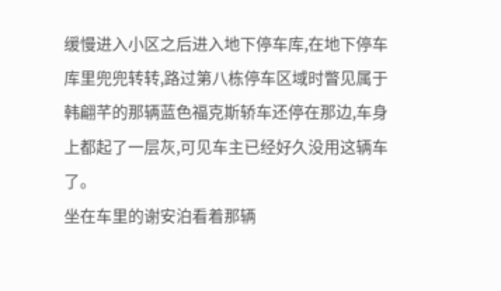缓慢进入小区之后进入地下停车库,在地下停车库里兜兜转转,路过第八栋停车区域时瞥见属于韩翩芊的那辆蓝色福克斯轿车还停在那边,车身上都起了一层灰,可见车主已经好久没用这辆车了。
坐在车里的谢安泊看着那辆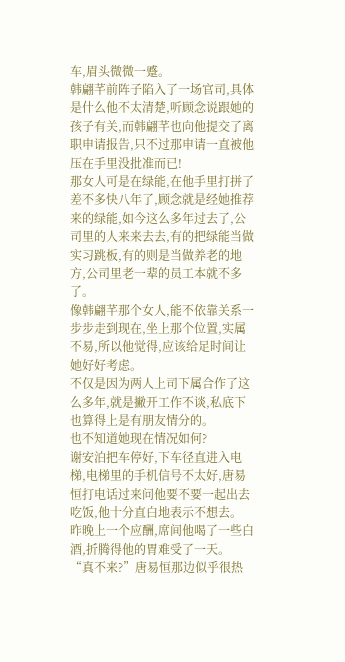车,眉头微微一蹙。
韩翩芊前阵子陷入了一场官司,具体是什么他不太清楚,听顾念说跟她的孩子有关,而韩翩芊也向他提交了离职申请报告,只不过那申请一直被他压在手里没批准而已!
那女人可是在绿能,在他手里打拼了差不多快八年了,顾念就是经她推荐来的绿能,如今这么多年过去了,公司里的人来来去去,有的把绿能当做实习跳板,有的则是当做养老的地方,公司里老一辈的员工本就不多了。
像韩翩芊那个女人,能不依靠关系一步步走到现在,坐上那个位置,实属不易,所以他觉得,应该给足时间让她好好考虑。
不仅是因为两人上司下属合作了这么多年,就是撇开工作不谈,私底下也算得上是有朋友情分的。
也不知道她现在情况如何?
谢安泊把车停好,下车径直进入电梯,电梯里的手机信号不太好,唐易恒打电话过来问他要不要一起出去吃饭,他十分直白地表示不想去。
昨晚上一个应酬,席间他喝了一些白酒,折腾得他的胃难受了一天。
“真不来?”唐易恒那边似乎很热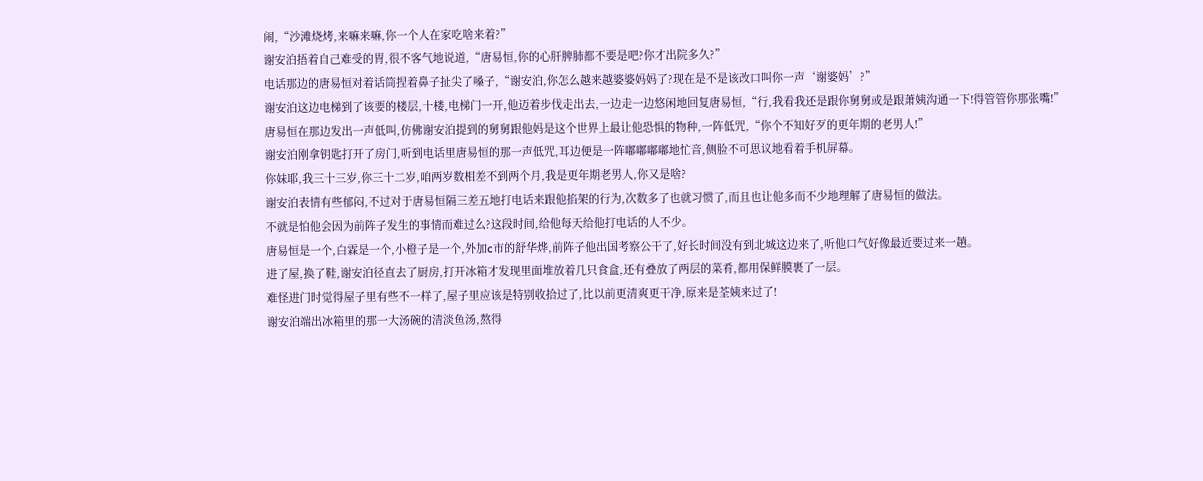闹,“沙滩烧烤,来嘛来嘛,你一个人在家吃啥来着?”
谢安泊捂着自己难受的胃,很不客气地说道,“唐易恒,你的心肝脾肺都不要是吧?你才出院多久?”
电话那边的唐易恒对着话筒捏着鼻子扯尖了嗓子,“谢安泊,你怎么越来越婆婆妈妈了?现在是不是该改口叫你一声‘谢婆妈’?”
谢安泊这边电梯到了该要的楼层,十楼,电梯门一开,他迈着步伐走出去,一边走一边悠闲地回复唐易恒,“行,我看我还是跟你舅舅或是跟萧姨沟通一下!得管管你那张嘴!”
唐易恒在那边发出一声低叫,仿佛谢安泊提到的舅舅跟他妈是这个世界上最让他恐惧的物种,一阵低咒,“你个不知好歹的更年期的老男人!”
谢安泊刚拿钥匙打开了房门,听到电话里唐易恒的那一声低咒,耳边便是一阵嘟嘟嘟嘟地忙音,侧脸不可思议地看着手机屏幕。
你妹耶,我三十三岁,你三十二岁,咱两岁数相差不到两个月,我是更年期老男人,你又是啥?
谢安泊表情有些郁闷,不过对于唐易恒隔三差五地打电话来跟他掐架的行为,次数多了也就习惯了,而且也让他多而不少地理解了唐易恒的做法。
不就是怕他会因为前阵子发生的事情而难过么?这段时间,给他每天给他打电话的人不少。
唐易恒是一个,白霖是一个,小橙子是一个,外加c市的舒华烨,前阵子他出国考察公干了,好长时间没有到北城这边来了,听他口气好像最近要过来一趟。
进了屋,换了鞋,谢安泊径直去了厨房,打开冰箱才发现里面堆放着几只食盒,还有叠放了两层的菜肴,都用保鲜膜裹了一层。
难怪进门时觉得屋子里有些不一样了,屋子里应该是特别收拾过了,比以前更清爽更干净,原来是荃姨来过了!
谢安泊端出冰箱里的那一大汤碗的清淡鱼汤,熬得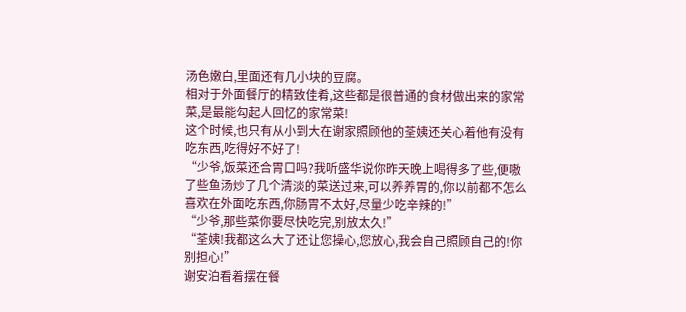汤色嫩白,里面还有几小块的豆腐。
相对于外面餐厅的精致佳肴,这些都是很普通的食材做出来的家常菜,是最能勾起人回忆的家常菜!
这个时候,也只有从小到大在谢家照顾他的荃姨还关心着他有没有吃东西,吃得好不好了!
“少爷,饭菜还合胃口吗?我听盛华说你昨天晚上喝得多了些,便嗷了些鱼汤炒了几个清淡的菜送过来,可以养养胃的,你以前都不怎么喜欢在外面吃东西,你肠胃不太好,尽量少吃辛辣的!”
“少爷,那些菜你要尽快吃完,别放太久!”
“荃姨!我都这么大了还让您操心,您放心,我会自己照顾自己的!你别担心!”
谢安泊看着摆在餐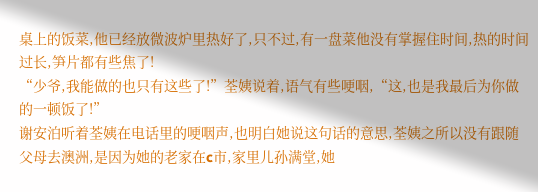桌上的饭菜,他已经放微波炉里热好了,只不过,有一盘菜他没有掌握住时间,热的时间过长,笋片都有些焦了!
“少爷,我能做的也只有这些了!”荃姨说着,语气有些哽咽,“这,也是我最后为你做的一顿饭了!”
谢安泊听着荃姨在电话里的哽咽声,也明白她说这句话的意思,荃姨之所以没有跟随父母去澳洲,是因为她的老家在c市,家里儿孙满堂,她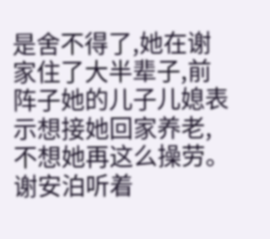是舍不得了,她在谢家住了大半辈子,前阵子她的儿子儿媳表示想接她回家养老,不想她再这么操劳。
谢安泊听着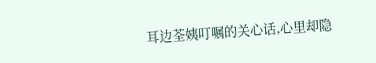耳边荃姨叮嘱的关心话,心里却隐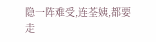隐一阵难受,连荃姨,都要走